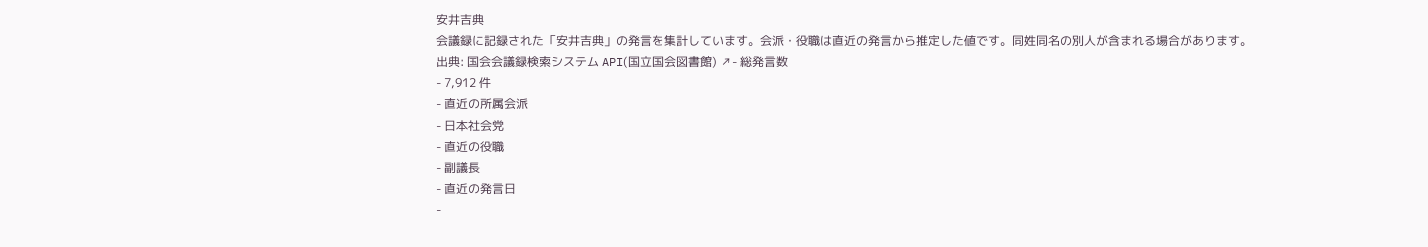安井吉典
会議録に記録された「安井吉典」の発言を集計しています。会派・役職は直近の発言から推定した値です。同姓同名の別人が含まれる場合があります。
出典: 国会会議録検索システム API(国立国会図書館) ↗- 総発言数
- 7,912 件
- 直近の所属会派
- 日本社会党
- 直近の役職
- 副議長
- 直近の発言日
-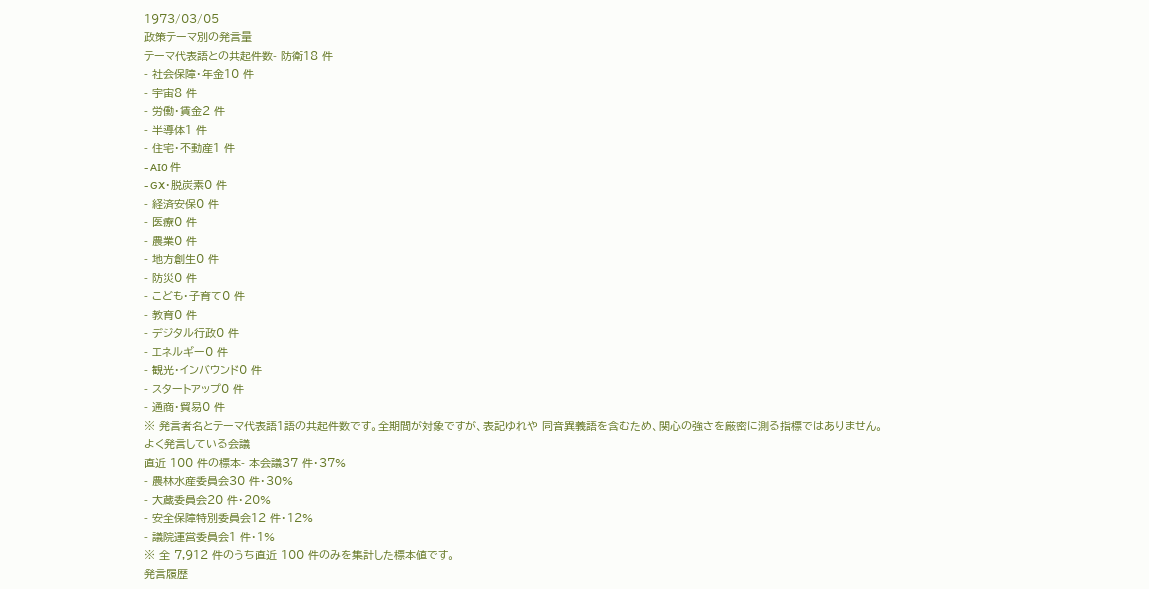1973/03/05
政策テーマ別の発言量
テーマ代表語との共起件数- 防衛18 件
- 社会保障・年金10 件
- 宇宙8 件
- 労働・賃金2 件
- 半導体1 件
- 住宅・不動産1 件
- AI0 件
- GX・脱炭素0 件
- 経済安保0 件
- 医療0 件
- 農業0 件
- 地方創生0 件
- 防災0 件
- こども・子育て0 件
- 教育0 件
- デジタル行政0 件
- エネルギー0 件
- 観光・インバウンド0 件
- スタートアップ0 件
- 通商・貿易0 件
※ 発言者名とテーマ代表語1語の共起件数です。全期間が対象ですが、表記ゆれや 同音異義語を含むため、関心の強さを厳密に測る指標ではありません。
よく発言している会議
直近 100 件の標本- 本会議37 件・37%
- 農林水産委員会30 件・30%
- 大蔵委員会20 件・20%
- 安全保障特別委員会12 件・12%
- 議院運営委員会1 件・1%
※ 全 7,912 件のうち直近 100 件のみを集計した標本値です。
発言履歴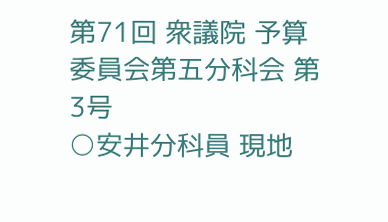第71回 衆議院 予算委員会第五分科会 第3号
○安井分科員 現地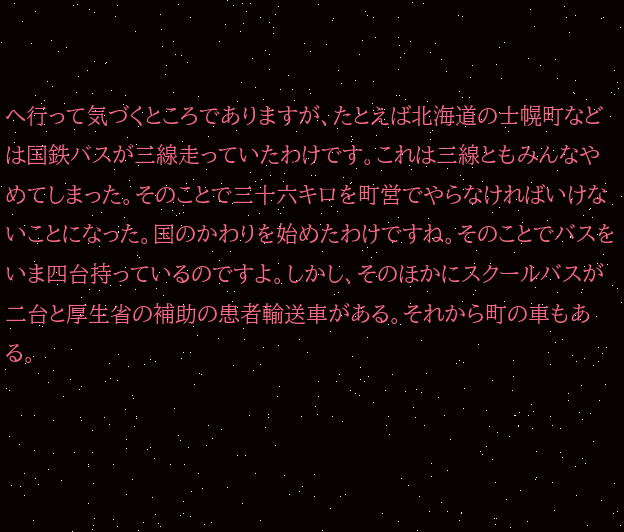へ行って気づくところでありますが、たとえば北海道の士幌町などは国鉄バスが三線走っていたわけです。これは三線ともみんなやめてしまった。そのことで三十六キロを町営でやらなければいけないことになった。国のかわりを始めたわけですね。そのことでバスをいま四台持っているのですよ。しかし、そのほかにスクールバスが二台と厚生省の補助の患者輸送車がある。それから町の車もある。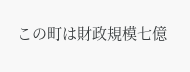この町は財政規模七億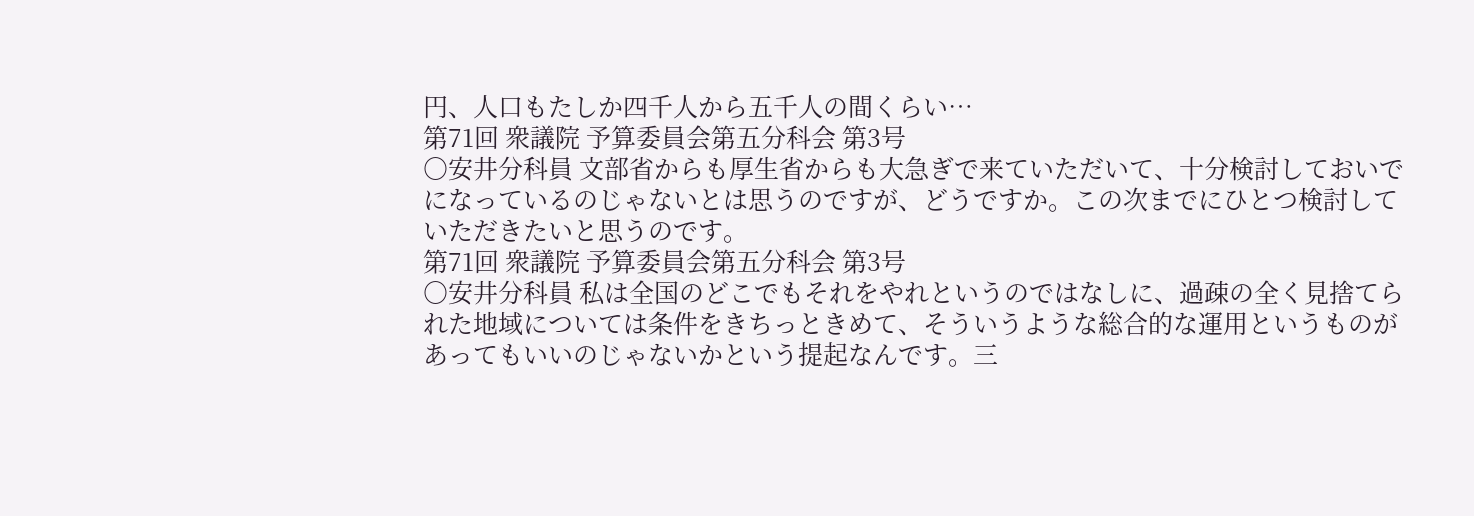円、人口もたしか四千人から五千人の間くらい…
第71回 衆議院 予算委員会第五分科会 第3号
○安井分科員 文部省からも厚生省からも大急ぎで来ていただいて、十分検討しておいでになっているのじゃないとは思うのですが、どうですか。この次までにひとつ検討していただきたいと思うのです。
第71回 衆議院 予算委員会第五分科会 第3号
○安井分科員 私は全国のどこでもそれをやれというのではなしに、過疎の全く見捨てられた地域については条件をきちっときめて、そういうような総合的な運用というものがあってもいいのじゃないかという提起なんです。三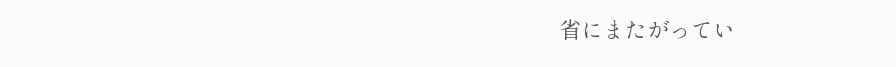省にまたがってい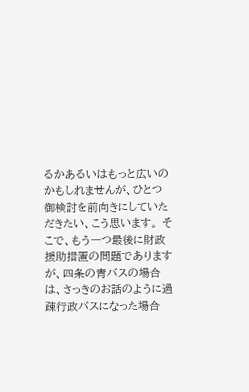るかあるいはもっと広いのかもしれませんが、ひとつ御検討を前向きにしていただきたい、こう思います。 そこで、もう一つ最後に財政援助措置の問題でありますが、四条の青バスの場合は、さっきのお話のように過疎行政バスになった場合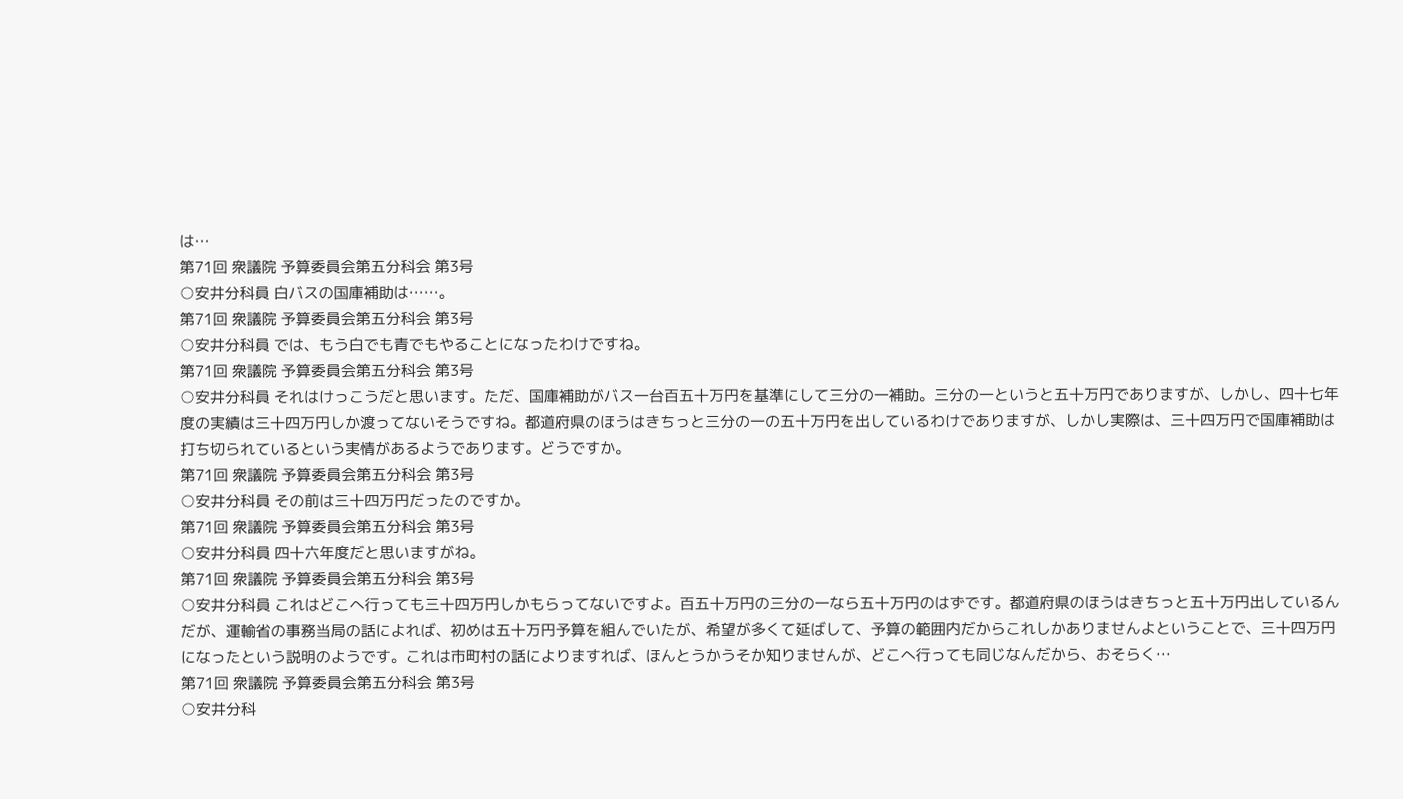は…
第71回 衆議院 予算委員会第五分科会 第3号
○安井分科員 白バスの国庫補助は……。
第71回 衆議院 予算委員会第五分科会 第3号
○安井分科員 では、もう白でも青でもやることになったわけですね。
第71回 衆議院 予算委員会第五分科会 第3号
○安井分科員 それはけっこうだと思います。ただ、国庫補助がバス一台百五十万円を基準にして三分の一補助。三分の一というと五十万円でありますが、しかし、四十七年度の実績は三十四万円しか渡ってないそうですね。都道府県のほうはきちっと三分の一の五十万円を出しているわけでありますが、しかし実際は、三十四万円で国庫補助は打ち切られているという実情があるようであります。どうですか。
第71回 衆議院 予算委員会第五分科会 第3号
○安井分科員 その前は三十四万円だったのですか。
第71回 衆議院 予算委員会第五分科会 第3号
○安井分科員 四十六年度だと思いますがね。
第71回 衆議院 予算委員会第五分科会 第3号
○安井分科員 これはどこへ行っても三十四万円しかもらってないですよ。百五十万円の三分の一なら五十万円のはずです。都道府県のほうはきちっと五十万円出しているんだが、運輸省の事務当局の話によれば、初めは五十万円予算を組んでいたが、希望が多くて延ばして、予算の範囲内だからこれしかありませんよということで、三十四万円になったという説明のようです。これは市町村の話によりますれば、ほんとうかうそか知りませんが、どこへ行っても同じなんだから、おそらく…
第71回 衆議院 予算委員会第五分科会 第3号
○安井分科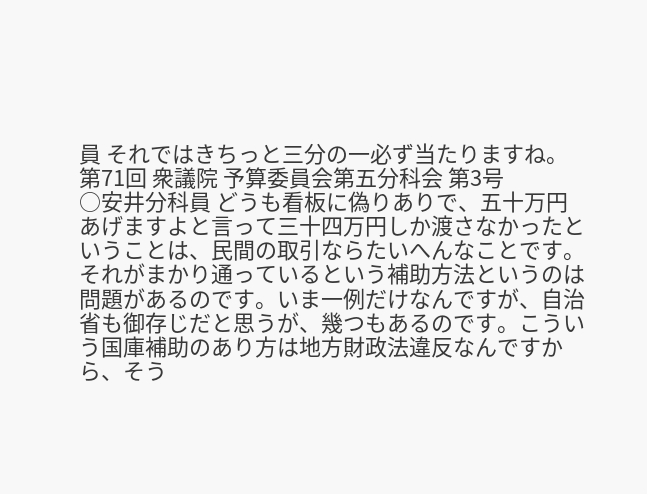員 それではきちっと三分の一必ず当たりますね。
第71回 衆議院 予算委員会第五分科会 第3号
○安井分科員 どうも看板に偽りありで、五十万円あげますよと言って三十四万円しか渡さなかったということは、民間の取引ならたいへんなことです。それがまかり通っているという補助方法というのは問題があるのです。いま一例だけなんですが、自治省も御存じだと思うが、幾つもあるのです。こういう国庫補助のあり方は地方財政法違反なんですから、そう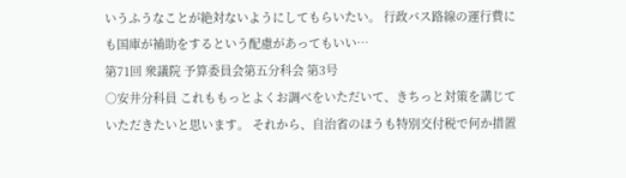いうふうなことが絶対ないようにしてもらいたい。 行政バス路線の運行費にも国庫が補助をするという配慮があってもいい…
第71回 衆議院 予算委員会第五分科会 第3号
○安井分科員 これももっとよくお調べをいただいて、きちっと対策を講じていただきたいと思います。 それから、自治省のほうも特別交付税で何か措置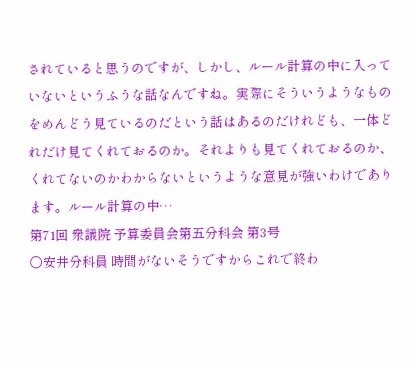されていると思うのですが、しかし、ルール計算の中に入っていないというふうな話なんですね。実際にそういうようなものをめんどう見ているのだという話はあるのだけれども、一体どれだけ見てくれておるのか。それよりも見てくれておるのか、くれてないのかわからないというような意見が強いわけであります。ルール計算の中…
第71回 衆議院 予算委員会第五分科会 第3号
○安井分科員 時間がないそうですからこれで終わ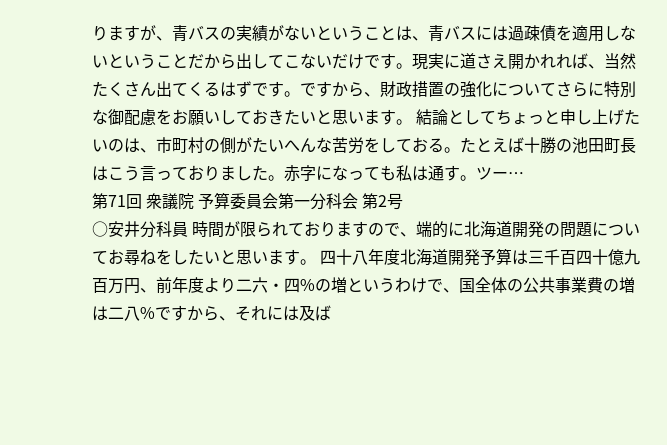りますが、青バスの実績がないということは、青バスには過疎債を適用しないということだから出してこないだけです。現実に道さえ開かれれば、当然たくさん出てくるはずです。ですから、財政措置の強化についてさらに特別な御配慮をお願いしておきたいと思います。 結論としてちょっと申し上げたいのは、市町村の側がたいへんな苦労をしておる。たとえば十勝の池田町長はこう言っておりました。赤字になっても私は通す。ツー…
第71回 衆議院 予算委員会第一分科会 第2号
○安井分科員 時間が限られておりますので、端的に北海道開発の問題についてお尋ねをしたいと思います。 四十八年度北海道開発予算は三千百四十億九百万円、前年度より二六・四%の増というわけで、国全体の公共事業費の増は二八%ですから、それには及ば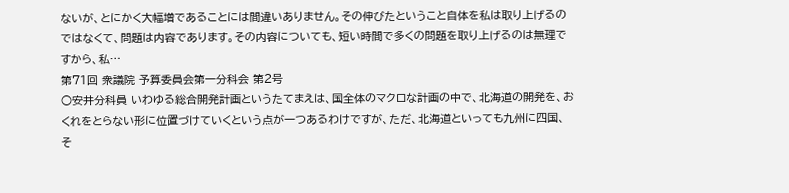ないが、とにかく大幅増であることには間違いありません。その伸びたということ自体を私は取り上げるのではなくて、問題は内容であります。その内容についても、短い時間で多くの問題を取り上げるのは無理ですから、私…
第71回 衆議院 予算委員会第一分科会 第2号
○安井分科員 いわゆる総合開発計画というたてまえは、国全体のマクロな計画の中で、北海道の開発を、おくれをとらない形に位置づけていくという点が一つあるわけですが、ただ、北海道といっても九州に四国、そ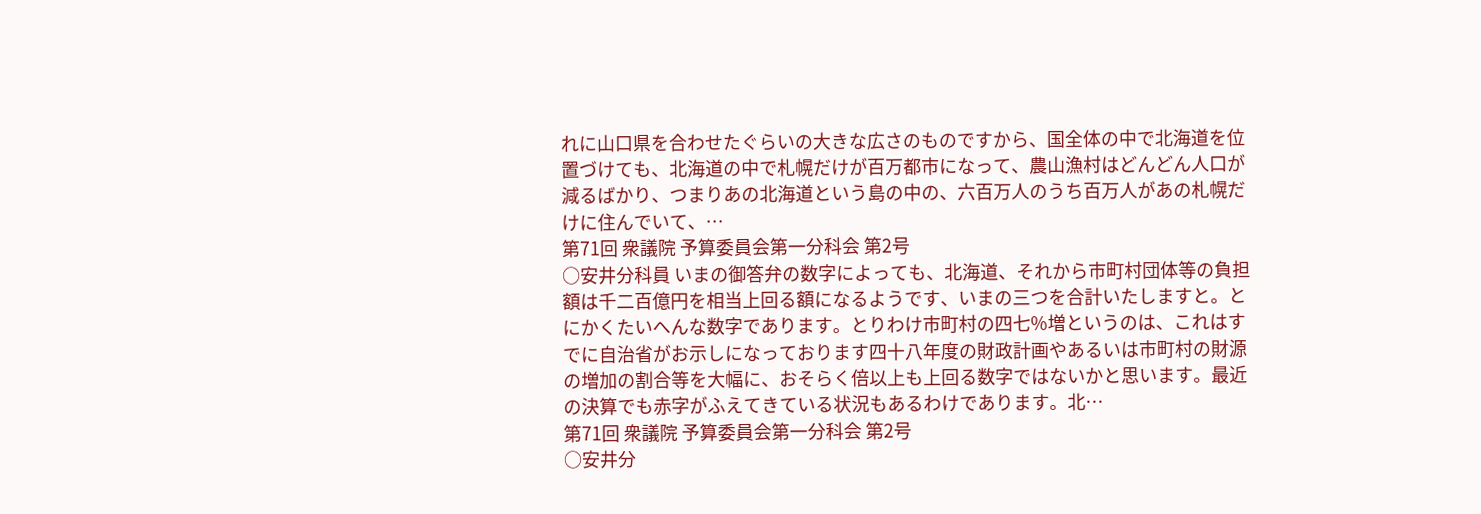れに山口県を合わせたぐらいの大きな広さのものですから、国全体の中で北海道を位置づけても、北海道の中で札幌だけが百万都市になって、農山漁村はどんどん人口が減るばかり、つまりあの北海道という島の中の、六百万人のうち百万人があの札幌だけに住んでいて、…
第71回 衆議院 予算委員会第一分科会 第2号
○安井分科員 いまの御答弁の数字によっても、北海道、それから市町村団体等の負担額は千二百億円を相当上回る額になるようです、いまの三つを合計いたしますと。とにかくたいへんな数字であります。とりわけ市町村の四七%増というのは、これはすでに自治省がお示しになっております四十八年度の財政計画やあるいは市町村の財源の増加の割合等を大幅に、おそらく倍以上も上回る数字ではないかと思います。最近の決算でも赤字がふえてきている状況もあるわけであります。北…
第71回 衆議院 予算委員会第一分科会 第2号
○安井分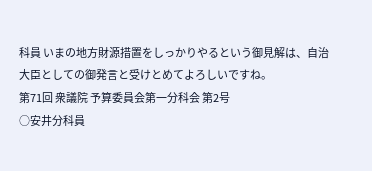科員 いまの地方財源措置をしっかりやるという御見解は、自治大臣としての御発言と受けとめてよろしいですね。
第71回 衆議院 予算委員会第一分科会 第2号
○安井分科員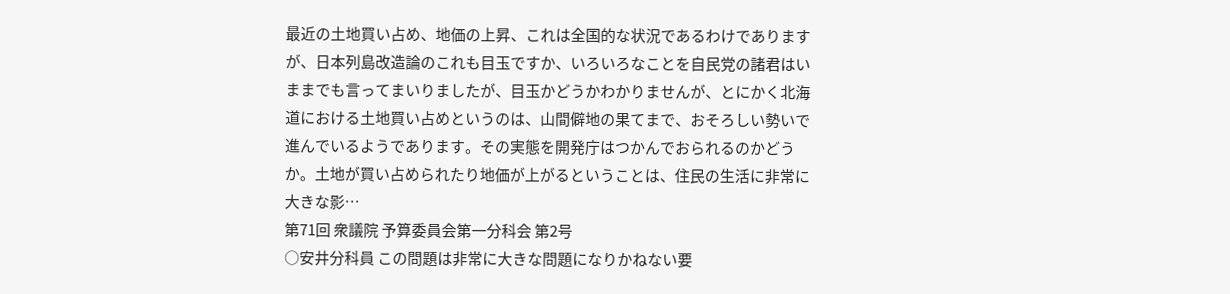最近の土地買い占め、地価の上昇、これは全国的な状況であるわけでありますが、日本列島改造論のこれも目玉ですか、いろいろなことを自民党の諸君はいままでも言ってまいりましたが、目玉かどうかわかりませんが、とにかく北海道における土地買い占めというのは、山間僻地の果てまで、おそろしい勢いで進んでいるようであります。その実態を開発庁はつかんでおられるのかどうか。土地が買い占められたり地価が上がるということは、住民の生活に非常に大きな影…
第71回 衆議院 予算委員会第一分科会 第2号
○安井分科員 この問題は非常に大きな問題になりかねない要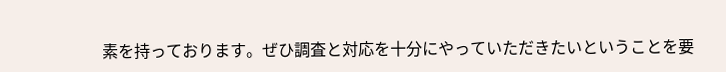素を持っております。ぜひ調査と対応を十分にやっていただきたいということを要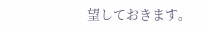望しておきます。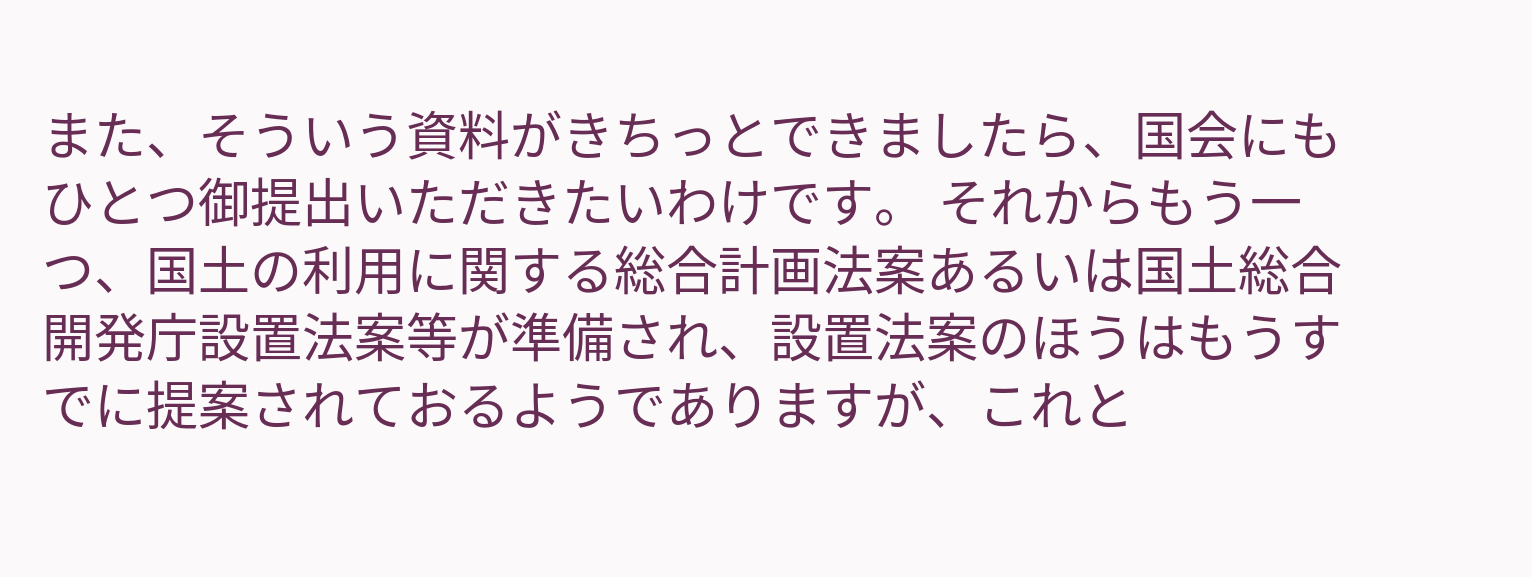また、そういう資料がきちっとできましたら、国会にもひとつ御提出いただきたいわけです。 それからもう一つ、国土の利用に関する総合計画法案あるいは国土総合開発庁設置法案等が準備され、設置法案のほうはもうすでに提案されておるようでありますが、これと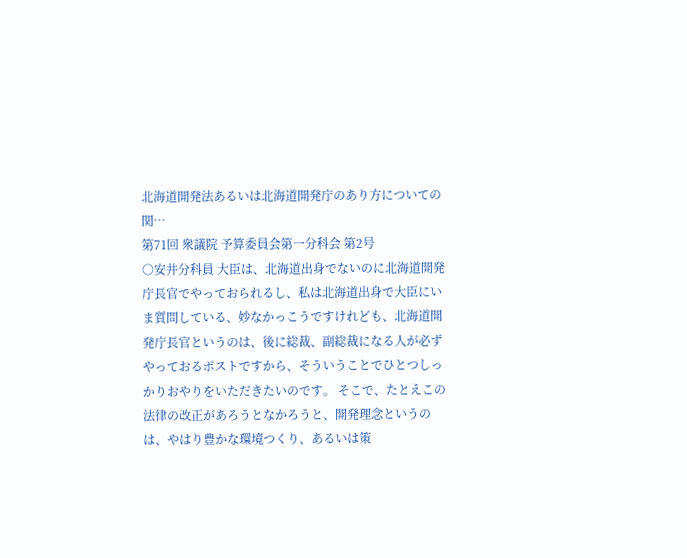北海道開発法あるいは北海道開発庁のあり方についての関…
第71回 衆議院 予算委員会第一分科会 第2号
○安井分科員 大臣は、北海道出身でないのに北海道開発庁長官でやっておられるし、私は北海道出身で大臣にいま質問している、妙なかっこうですけれども、北海道開発庁長官というのは、後に総裁、副総裁になる人が必ずやっておるポストですから、そういうことでひとつしっかりおやりをいただきたいのです。 そこで、たとえこの法律の改正があろうとなかろうと、開発理念というのは、やはり豊かな環境つくり、あるいは策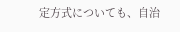定方式についても、自治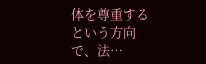体を尊重するという方向で、法…